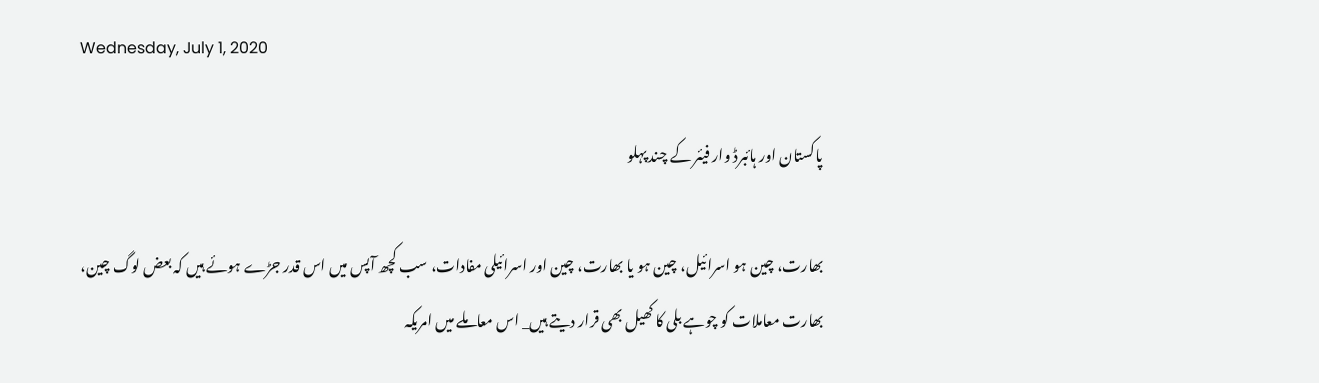Wednesday, July 1, 2020

پاکستان اور ہائبرڈ وار فیئر کے چند پہلو

بھارت، چین ہو اسرائیل، چین ہو یا بھارت، چین اور اسرائیلی مفادات، سب کچھ آپس میں اس قدر جڑے ہوئے ہیں کہ بعض لوگ چین، بھارت معاملات کو چوہے بلی کا کھیل بھی قرار دیتے ہیں_ اس معاملے میں امریکہ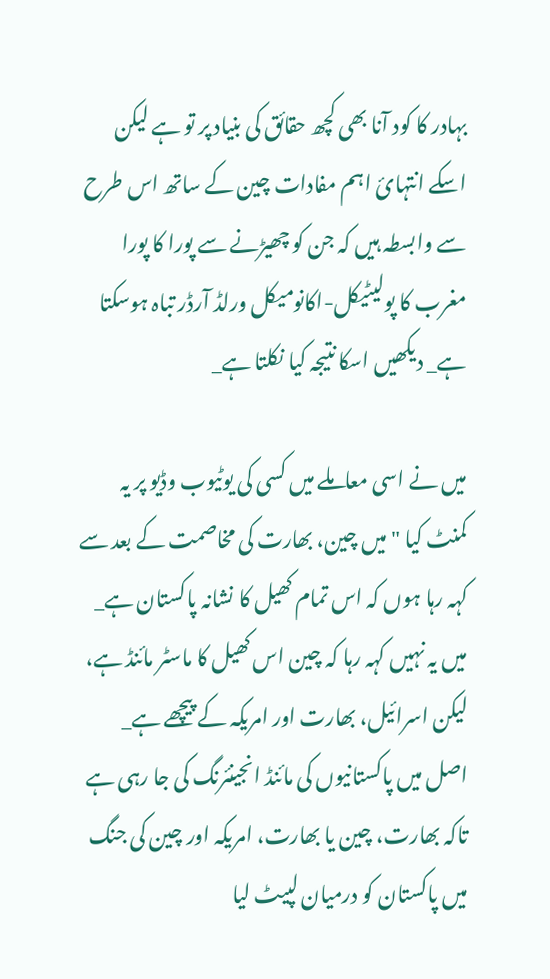بہادر کا کود آنا بھی کچھ حقائق کی بنیاد پر تو ہے لیکن اسکے انتہائ اہم مفادات چین کے ساتھ اس طرح سے وابسطہ ہیں کہ جن کو چھیڑنے سے پورا کا پورا مغرب کا پولیٹیکل-اکانومیکل ورلڈ آرڈر تباہ ہوسکتا ہے_ دیکھیں اسکا نتیجہ کیا نکلتا ہے_

میں نے اسی معاملے میں کسی کی یوٹیوب وڈیو پر یہ کمنٹ کیا "میں چین، بھارت کی مخاصمت کے بعد سے کہہ رہا ہوں کہ اس تمام کھیل کا نشانہ پاکستان ہے_ میں یہ نہیں کہہ رہا کہ چین اس کھیل کا ماسٹر مائنڈ ہے، لیکن اسرائیل، بھارت اور امریکہ کے پیچھے ہے_ اصل میں پاکستانیوں کی مائنڈ انجینئرنگ کی جا رہی ہے تاکہ بھارت، چین یا بھارت، امریکہ اور چین کی جنگ میں پاکستان کو درمیان لپیٹ لیا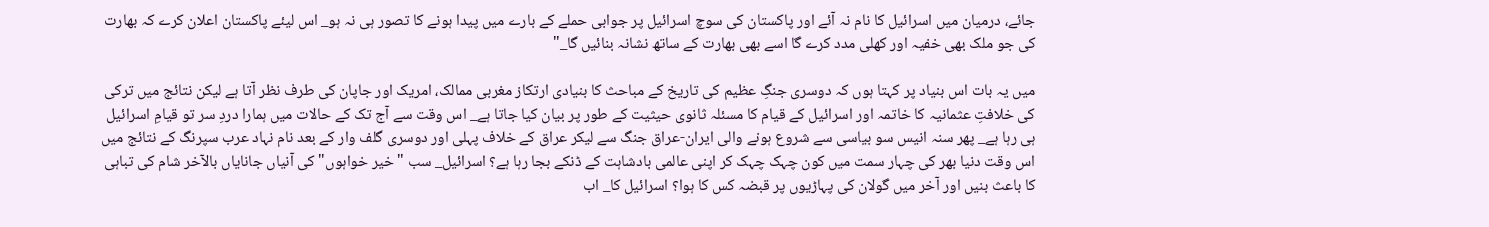جائے، درمیان میں اسرائیل کا نام نہ آئے اور پاکستان کی سوچ اسرائیل پر جوابی حملے کے بارے میں پیدا ہونے کا تصور ہی نہ ہو_ اس لیئے پاکستان اعلان کرے کہ بھارت کی جو ملک بھی خفیہ اور کھلی مدد کرے گا اسے بھی بھارت کے ساتھ نشانہ بنائیں گا_"

میں یہ بات اس بنیاد پر کہتا ہوں کہ دوسری جنگِ عظیم کی تاریخ کے مباحث کا بنیادی ارتکاز مغربی ممالک، امریک اور جاپان کی طرف نظر آتا ہے لیکن نتائج میں ترکی کی خلافتِ عثمانیہ کا خاتمہ اور اسرائیل کے قیام کا مسئلہ ثانوی حیثیت کے طور پر بیان کیا جاتا ہے_ اس وقت سے آج تک کے حالات میں ہمارا دردِ سر تو قیامِ اسرائیل ہی رہا ہے_ پھر سنہ انیس سو بیاسی سے شروع ہونے والی ایران-عراق جنگ سے لیکر عراق کے خلاف پہلی اور دوسری گلف وار کے بعد نام نہاد عرب سپرنگ کے نتائج میں اس وقت دنیا بھر کی چہار سمت میں کون چہک چہک کر اپنی عالمی بادشاہت کے ڈنکے بجا رہا ہے؟ اسرائیل_ سب "خیر خواہوں" کی آنیاں جانایاں بالآخر شام کی تباہی کا باعث بنیں اور آخر میں گولان کی پہاڑیوں پر قبضہ کس کا ہوا؟ اسرائیل کا_ اب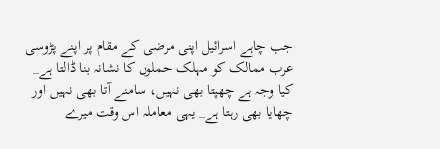جب چاہے اسرائیل اپنی مرضی کے مقام پر اپنے پڑوسی عرب ممالک کو مہلک حملوں کا نشانہ بنا ڈالتا ہے_ کیا وجہ ہے چھپتا بھی نہیں، سامنے آتا بھی نہیں اور چھایا بھی رہتا ہے_ یہی معاملہ اس وقت میرے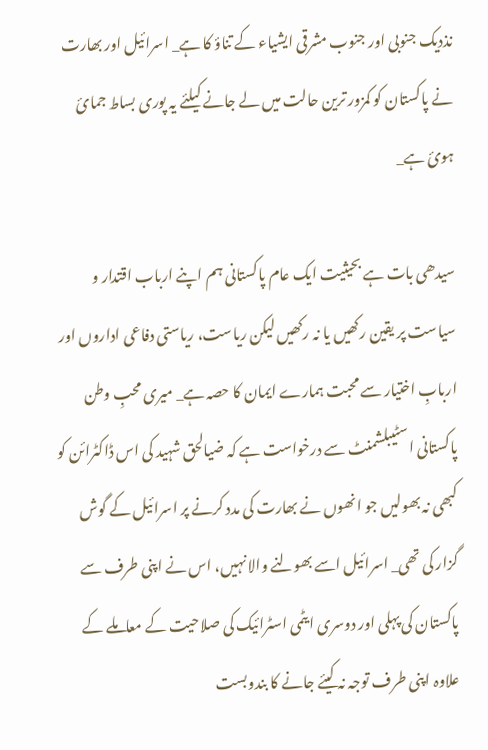نذدیک جنوبی اور جنوب مشرقی ایشیاء کے تناؤ کا ہے_ اسرائیل اور بھارت نے پاکستان کو کمزور ترین حالت میں لے جانے کیلئے یہ پوری بساط جمائ ہوئ ہے_

سیدھی بات ہے بحیثیت ایک عام پاکستانی ہم اپنے ارباب اقتدار و سیاست پر یقین رکھیں یا نہ رکھیں لیکن ریاست، ریاستی دفاعی اداروں اور اربابِ اختیار سے محبت ہمارے ایمان کا حصہ ہے_ میری محبِ وطن پاکستانی اسٹیبلشمنٹ سے درخواست ہے کہ ضیالحق شہید کی اس ڈاکٹرائن کو کبھی نہ بھولیں جو انھوں نے بھارت کی مدد کرنے پر اسرائیل کے گوش گزار کی تھی_ اسرائیل اسے بھولنے والا نہیں، اس نے اپنی طرف سے پاکستان کی پہلی اور دوسری ایٹمی اسٹرائیک کی صلاحیت کے معاملے کے علاوہ اپنی طرف توجہ نہ کیئے جانے کا بندوبست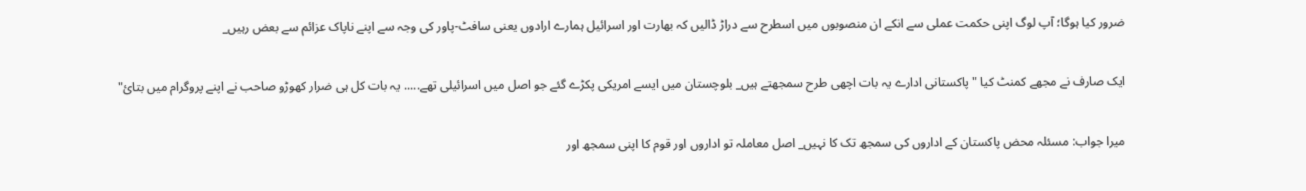ضرور کیا ہوگا؛ آپ لوگ اپنی حکمت عملی سے انکے ان منصوبوں میں اسطرح سے دراڑ ڈالیں کہ بھارت اور اسرائیل ہمارے ارادوں یعنی سافٹ-پاور کی وجہ سے اپنے ناپاک عزائم سے بعض رہیں_

ایک صارف نے مجھے کمنٹ کیا "پاکستانی ادارے یہ بات اچھی طرح سمجھتے ہیں_ بلوچستان میں ایسے امریکی پکڑے گئے جو اصل میں اسرائیلی تھے..... یہ بات کل ہی ضرار کھوڑو صاحب نے اپنے پروگرام میں بتائ"

میرا جواب: مسئلہ محض پاکستان کے اداروں کی سمجھ تک کا نہیں_ اصل معاملہ تو اداروں اور قوم کا اپنی سمجھ اور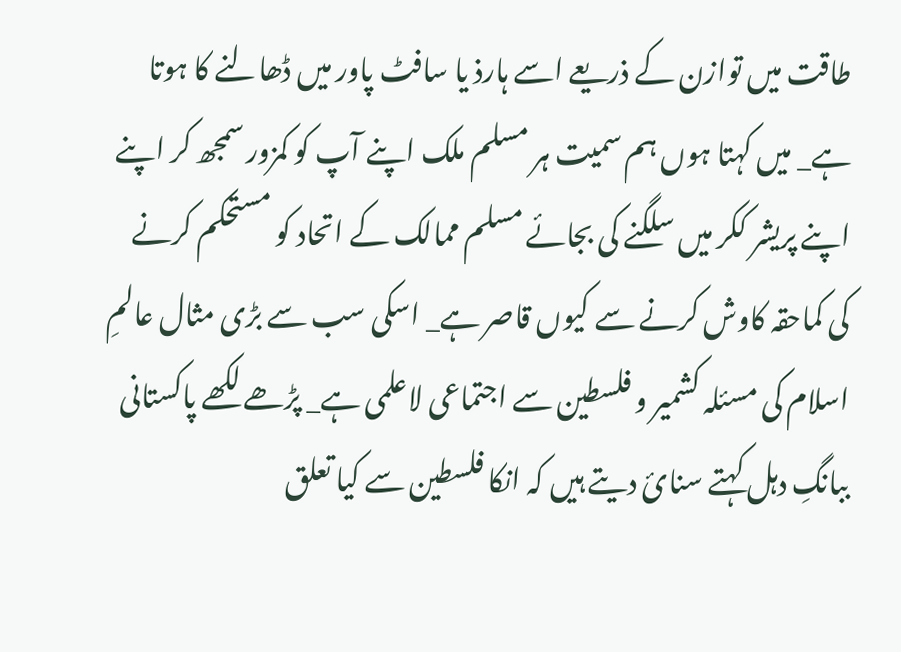طاقت میں توازن کے ذریعے اسے ہارذ یا سافٹ پاور میں ڈھالنے کا ہوتا ہے_ میں کہتا ہوں ہم سمیت ہر مسلم ملک اپنے آپ کو کمزور سمجھ کر اپنے اپنے پریشر ککر میں سلگنے کی بجائے مسلم ممالک کے اتحاد کو مستحکم کرنے کی کماحقہ کاوش کرنے سے کیوں قاصر ہے_ اسکی سب سے بڑی مثال عالمِ اسلام کی مسئلہ کشمیر و فلسطین سے اجتماعی لاعلمی ہے_ پڑھے لکھے پاکستانی ببانگِ دہل کہتے سنائ دیتے ہیں کہ انکا فلسطین سے کیا تعلق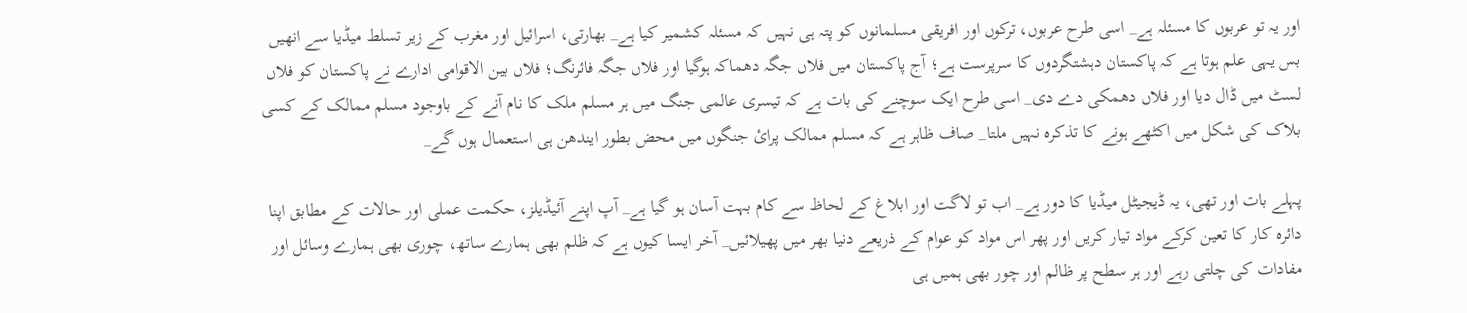اور یہ تو عربوں کا مسئلہ ہے_ اسی طرح عربوں، ترکوں اور افریقی مسلمانوں کو پتہ ہی نہیں کہ مسئلہ کشمیر کیا ہے_ بھارتی، اسرائیل اور مغرب کے زیر تسلط میڈیا سے انھیں بس یہی علم ہوتا ہے کہ پاکستان دہشتگردوں کا سرپرست ہے؛ آج پاکستان میں فلاں جگہ دھماکہ ہوگیا اور فلاں جگہ فائرنگ؛ فلاں بین الاقوامی ادارے نے پاکستان کو فلاں لسٹ میں ڈال دیا اور فلاں دھمکی دے دی_ اسی طرح ایک سوچنے کی بات ہے کہ تیسری عالمی جنگ میں ہر مسلم ملک کا نام آنے کے باوجود مسلم ممالک کے کسی بلاک کی شکل میں اکٹھے ہونے کا تذکرہ نہیں ملتا_ صاف ظاہر ہے کہ مسلم ممالک پرائ جنگوں میں محض بطور ایندھن ہی استعمال ہوں گے_

پہلے بات اور تھی، یہ ڈیجیٹل میڈیا کا دور ہے_ اب تو لاگت اور ابلاغ کے لحاظ سے کام بہت آسان ہو گیا ہے_ آپ اپنے آئیڈیلز، حکمت عملی اور حالات کے مطابق اپنا دائرہ کار کا تعین کرکے مواد تیار کریں اور پھر اس مواد کو عوام کے ذریعے دنیا بھر میں پھیلائیں_ آخر ایسا کیوں ہے کہ ظلم بھی ہمارے ساتھ، چوری بھی ہمارے وسائل اور مفادات کی چلتی رہے اور ہر سطح پر ظالم اور چور بھی ہمیں ہی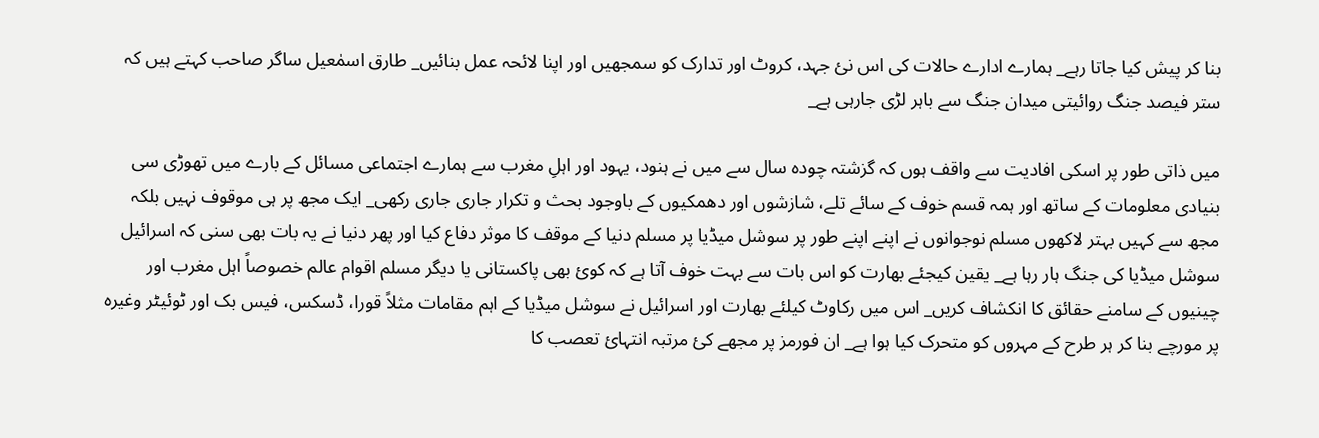بنا کر پیش کیا جاتا رہے_ ہمارے ادارے حالات کی اس نئ جہد، کروٹ اور تدارک کو سمجھیں اور اپنا لائحہ عمل بنائیں_ طارق اسمٰعیل ساگر صاحب کہتے ہیں کہ ستر فیصد جنگ روائیتی میدان جنگ سے باہر لڑی جارہی ہے_

میں ذاتی طور پر اسکی افادیت سے واقف ہوں کہ گزشتہ چودہ سال سے میں نے ہنود، یہود اور اہلِ مغرب سے ہمارے اجتماعی مسائل کے بارے میں تھوڑی سی بنیادی معلومات کے ساتھ اور ہمہ قسم خوف کے سائے تلے، شازشوں اور دھمکیوں کے باوجود بحث و تکرار جاری جاری رکھی_ ایک مجھ پر ہی موقوف نہیں بلکہ مجھ سے کہیں بہتر لاکھوں مسلم نوجوانوں نے اپنے اپنے طور پر سوشل میڈیا پر مسلم دنیا کے موقف کا موثر دفاع کیا اور پھر دنیا نے یہ بات بھی سنی کہ اسرائیل سوشل میڈیا کی جنگ ہار رہا ہے_ یقین کیجئے بھارت کو اس بات سے بہت خوف آتا ہے کہ کوئ بھی پاکستانی یا دیگر مسلم اقوام عالم خصوصاً اہل مغرب اور چینیوں کے سامنے حقائق کا انکشاف کریں_ اس میں رکاوٹ کیلئے بھارت اور اسرائیل نے سوشل میڈیا کے اہم مقامات مثلاً قورا، ڈسکس، فیس بک اور ٹوئیٹر وغیرہ پر مورچے بنا کر ہر طرح کے مہروں کو متحرک کیا ہوا ہے_ ان فورمز پر مجھے کئ مرتبہ انتہائ تعصب کا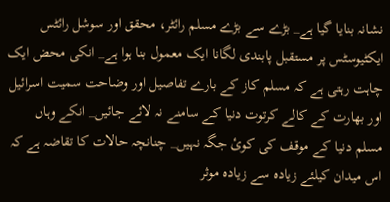نشانہ بنایا گیا ہے_ بڑے سے بڑے مسلم رائٹر، محقق اور سوشل رائٹس ایکٹیوسٹس پر مستقبل پابندی لگانا ایک معمول بنا ہوا ہے_ انکی محض ایک چاہت رہتی ہے کہ مسلم کاز کے بارے تفاصیل اور وضاحت سمیت اسرائیل اور بھارت کے کالے کرتوت دنیا کے سامنے نہ لائے جائیں_ انکے وہاں مسلم دنیا کے موقف کی کوئ جگہ نہیں_ چنانچہ حالات کا تقاضہ ہے کہ اس میدان کیلئے زیادہ سے زیادہ موثر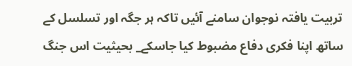تربیت یافتہ نوجوان سامنے آئیں تاکہ ہر جگہ اور تسلسل کے ساتھ اپنا فکری دفاع مضبوط کیا جاسکے_ بحیثیت اس جنگ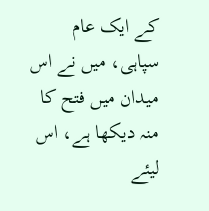کے ایک عام سپاہی، میں نے اس میدان میں فتح کا منہ دیکھا ہے، اس لیئے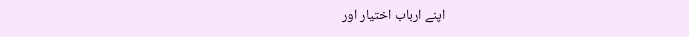اپنے ارباب اختیار اور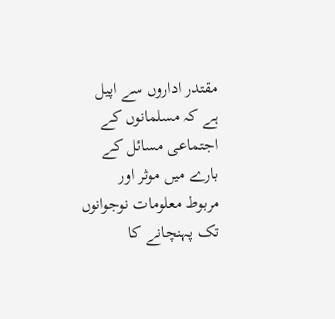مقتدر اداروں سے اپیل ہے کہ مسلمانوں کے اجتماعی مسائل کے بارے میں موثر اور مربوط معلومات نوجوانوں تک پہنچانے کا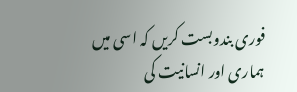فوری بندوبست کریں کہ اسی میں ہماری اور انسانیت کی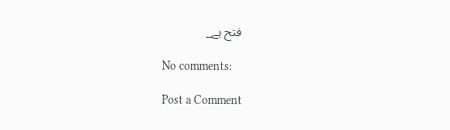فتح ہے_

No comments:

Post a Comment